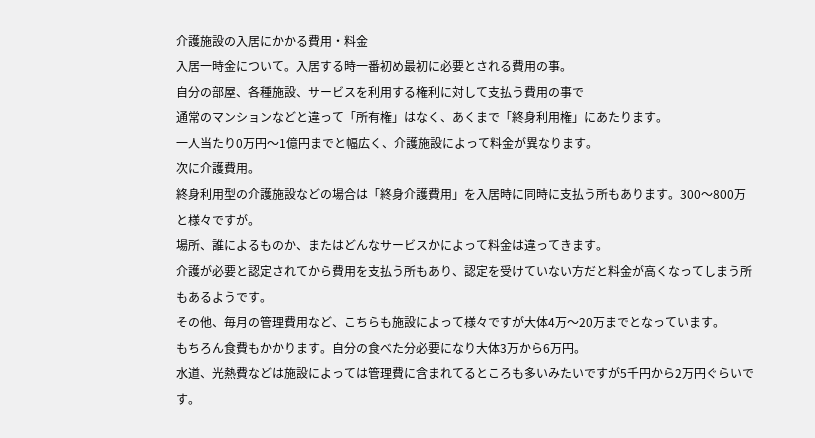介護施設の入居にかかる費用・料金
入居一時金について。入居する時一番初め最初に必要とされる費用の事。
自分の部屋、各種施設、サービスを利用する権利に対して支払う費用の事で
通常のマンションなどと違って「所有権」はなく、あくまで「終身利用権」にあたります。
一人当たり0万円〜1億円までと幅広く、介護施設によって料金が異なります。
次に介護費用。
終身利用型の介護施設などの場合は「終身介護費用」を入居時に同時に支払う所もあります。300〜800万と様々ですが。
場所、誰によるものか、またはどんなサービスかによって料金は違ってきます。
介護が必要と認定されてから費用を支払う所もあり、認定を受けていない方だと料金が高くなってしまう所もあるようです。
その他、毎月の管理費用など、こちらも施設によって様々ですが大体4万〜20万までとなっています。
もちろん食費もかかります。自分の食べた分必要になり大体3万から6万円。
水道、光熱費などは施設によっては管理費に含まれてるところも多いみたいですが5千円から2万円ぐらいです。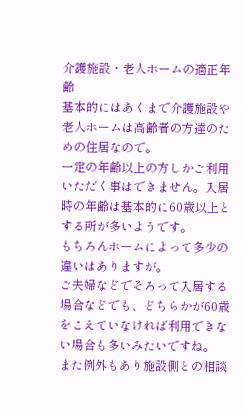介護施設・老人ホームの適正年齢
基本的にはあくまで介護施設や老人ホームは高齢者の方達のための住居なので。
一定の年齢以上の方しかご利用いただく事はできません。入居時の年齢は基本的に60歳以上とする所が多いようです。
もちろんホームによって多少の違いはありますが。
ご夫婦などでそろって入居する場合などでも、どちらかが60歳をこえていなければ利用できない場合も多いみたいですね。
また例外もあり施設側との相談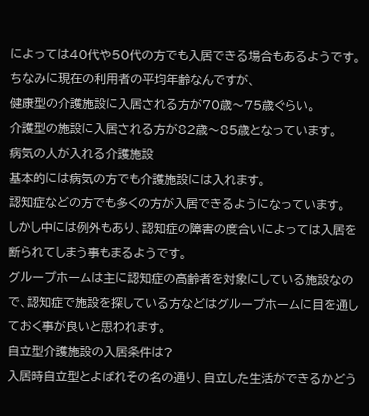によっては40代や50代の方でも入居できる場合もあるようです。
ちなみに現在の利用者の平均年齢なんですが、
健康型の介護施設に入居される方が70歳〜75歳ぐらい。
介護型の施設に入居される方が82歳〜85歳となっています。
病気の人が入れる介護施設
基本的には病気の方でも介護施設には入れます。
認知症などの方でも多くの方が入居できるようになっています。
しかし中には例外もあり、認知症の障害の度合いによっては入居を断られてしまう事もまるようです。
グループホームは主に認知症の高齢者を対象にしている施設なので、認知症で施設を探している方などはグループホームに目を通しておく事が良いと思われます。
自立型介護施設の入居条件は?
入居時自立型とよばれその名の通り、自立した生活ができるかどう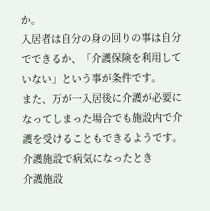か。
入居者は自分の身の回りの事は自分でできるか、「介護保険を利用していない」という事が条件です。
また、万が一入居後に介護が必要になってしまった場合でも施設内で介護を受けることもできるようです。
介護施設で病気になったとき
介護施設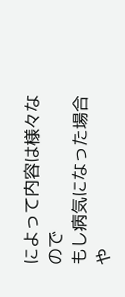によって内容は様々なので
もし病気になった場合や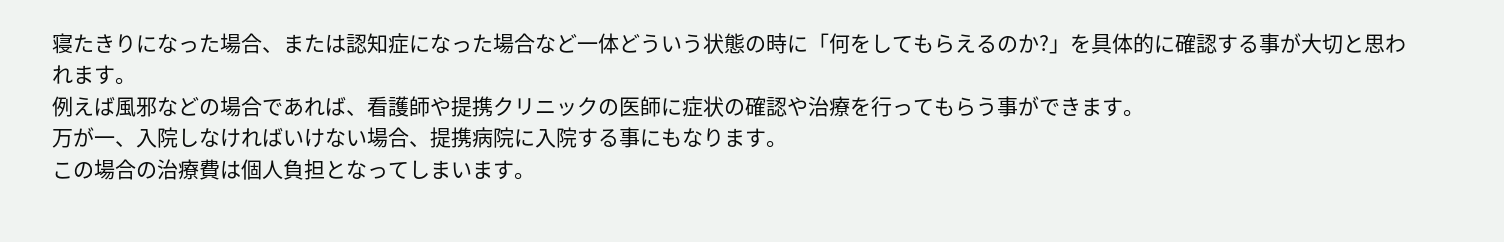寝たきりになった場合、または認知症になった場合など一体どういう状態の時に「何をしてもらえるのか?」を具体的に確認する事が大切と思われます。
例えば風邪などの場合であれば、看護師や提携クリニックの医師に症状の確認や治療を行ってもらう事ができます。
万が一、入院しなければいけない場合、提携病院に入院する事にもなります。
この場合の治療費は個人負担となってしまいます。